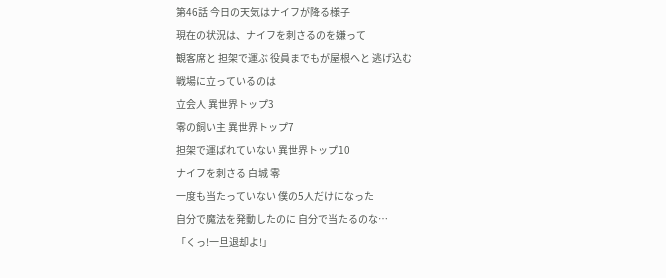第46話 今日の天気はナイフが降る様子
現在の状況は、ナイフを刺さるのを嫌って
観客席と 担架で運ぶ 役員までもが屋根へと 逃げ込む
戦場に立っているのは
立会人 異世界トップ3
零の飼い主 異世界トップ7
担架で運ばれていない 異世界トップ10
ナイフを刺さる 白城 零
一度も当たっていない 僕の5人だけになった
自分で魔法を発動したのに 自分で当たるのな…
「くっ!一旦退却よ!」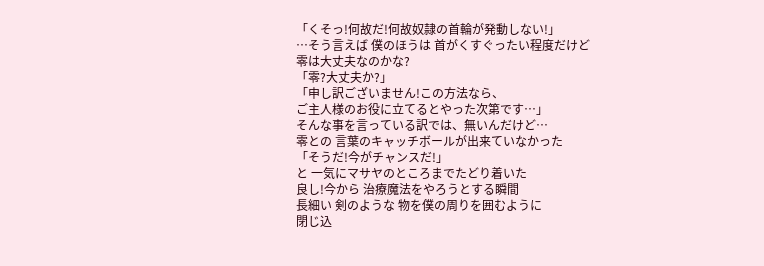「くそっ!何故だ!何故奴隷の首輪が発動しない!」
…そう言えば 僕のほうは 首がくすぐったい程度だけど
零は大丈夫なのかな?
「零?大丈夫か?」
「申し訳ございません!この方法なら、
ご主人様のお役に立てるとやった次第です…」
そんな事を言っている訳では、無いんだけど…
零との 言葉のキャッチボールが出来ていなかった
「そうだ!今がチャンスだ!」
と 一気にマサヤのところまでたどり着いた
良し!今から 治療魔法をやろうとする瞬間
長細い 剣のような 物を僕の周りを囲むように
閉じ込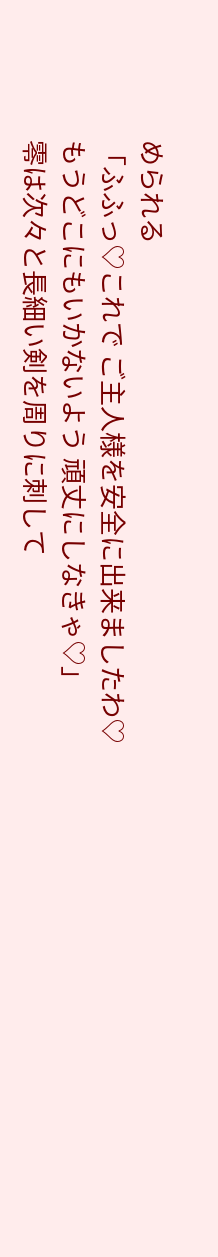められる
「ふふっ♡これで ご主人様を安全に出来ましたわ♡
もうどこにもいかないよう 頑丈にしなきゃ♡」
零は次々と長細い剣を周りに刺して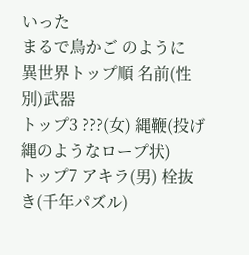いった
まるで鳥かご のように
異世界トップ順 名前(性別)武器
トップ3 ???(女) 縄鞭(投げ縄のようなロープ状)
トップ7 アキラ(男) 栓抜き(千年パズル)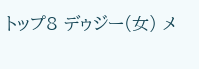トップ8 デゥジー(女) メ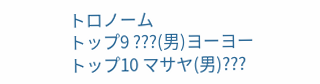トロノーム
トップ9 ???(男)ヨーヨー
トップ10 マサヤ(男)???